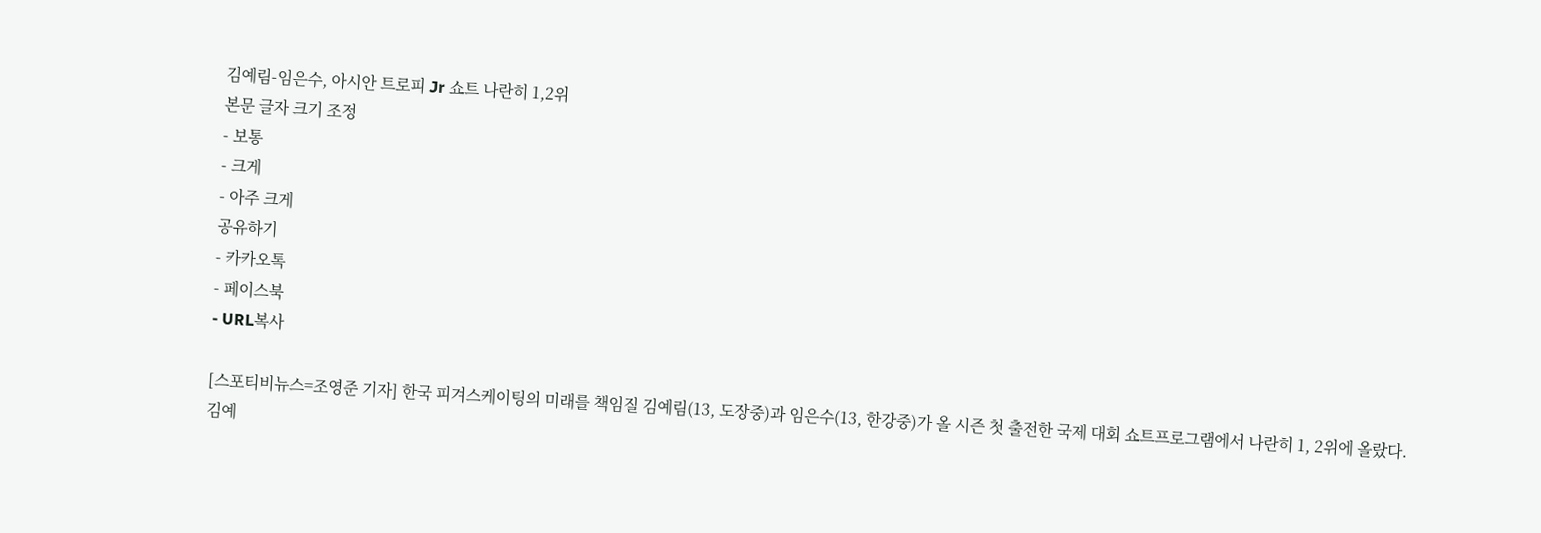김예림-임은수, 아시안 트로피 Jr 쇼트 나란히 1,2위
본문 글자 크기 조정
- 보통
- 크게
- 아주 크게
공유하기
- 카카오톡
- 페이스북
- URL복사

[스포티비뉴스=조영준 기자] 한국 피겨스케이팅의 미래를 책임질 김예림(13, 도장중)과 임은수(13, 한강중)가 올 시즌 첫 출전한 국제 대회 쇼트프로그램에서 나란히 1, 2위에 올랐다.
김예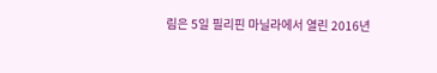림은 5일 필리핀 마닐라에서 열린 2016년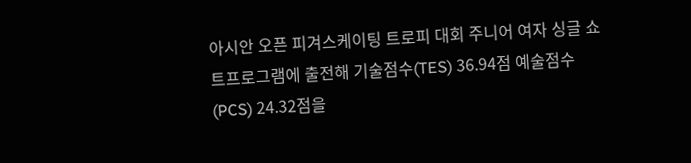아시안 오픈 피겨스케이팅 트로피 대회 주니어 여자 싱글 쇼트프로그램에 출전해 기술점수(TES) 36.94점 예술점수(PCS) 24.32점을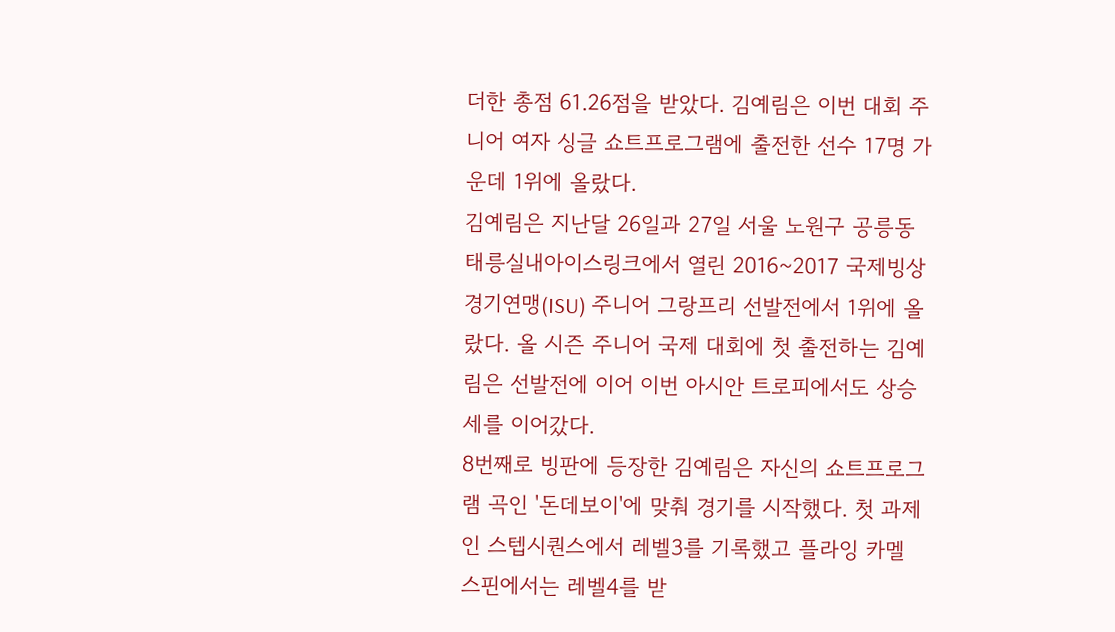더한 총점 61.26점을 받았다. 김예림은 이번 대회 주니어 여자 싱글 쇼트프로그램에 출전한 선수 17명 가운데 1위에 올랐다.
김예림은 지난달 26일과 27일 서울 노원구 공릉동 태릉실내아이스링크에서 열린 2016~2017 국제빙상경기연맹(ISU) 주니어 그랑프리 선발전에서 1위에 올랐다. 올 시즌 주니어 국제 대회에 첫 출전하는 김예림은 선발전에 이어 이번 아시안 트로피에서도 상승세를 이어갔다.
8번째로 빙판에 등장한 김예림은 자신의 쇼트프로그램 곡인 '돈데보이'에 맞춰 경기를 시작했다. 첫 과제인 스텝시퀀스에서 레벨3를 기록했고 플라잉 카멜 스핀에서는 레벨4를 받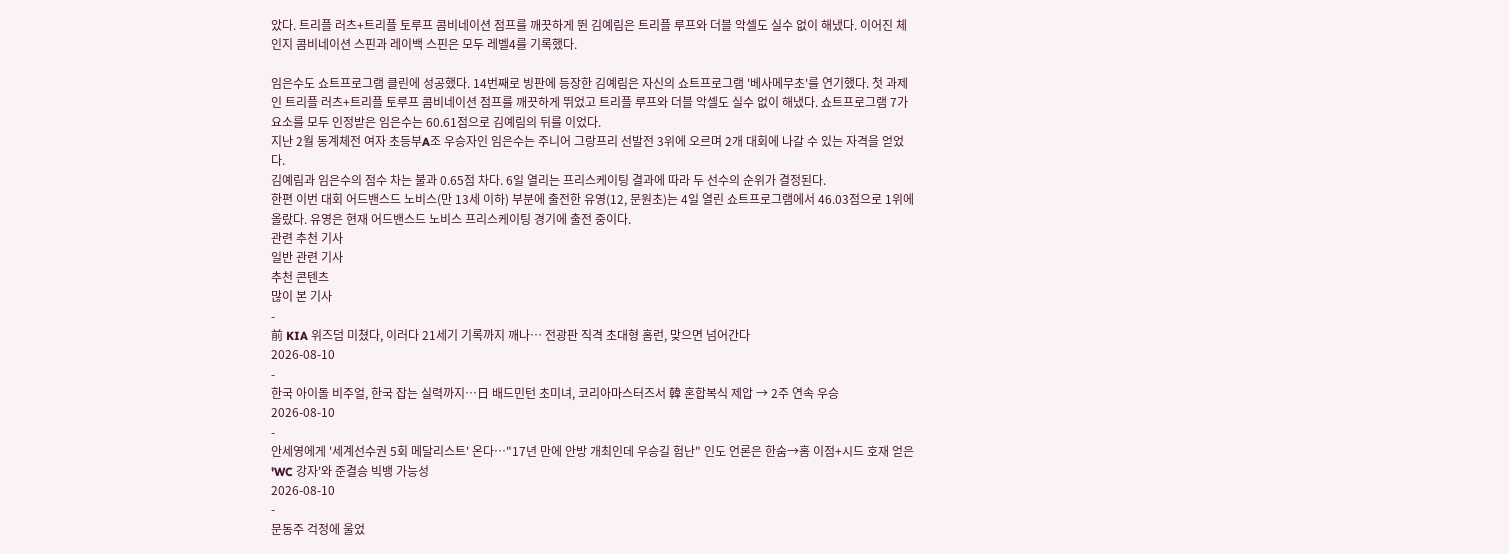았다. 트리플 러츠+트리플 토루프 콤비네이션 점프를 깨끗하게 뛴 김예림은 트리플 루프와 더블 악셀도 실수 없이 해냈다. 이어진 체인지 콤비네이션 스핀과 레이백 스핀은 모두 레벨4를 기록했다.

임은수도 쇼트프로그램 클린에 성공했다. 14번째로 빙판에 등장한 김예림은 자신의 쇼트프로그램 '베사메무초'를 연기했다. 첫 과제인 트리플 러츠+트리플 토루프 콤비네이션 점프를 깨끗하게 뛰었고 트리플 루프와 더블 악셀도 실수 없이 해냈다. 쇼트프로그램 7가 요소를 모두 인정받은 임은수는 60.61점으로 김예림의 뒤를 이었다.
지난 2월 동계체전 여자 초등부A조 우승자인 임은수는 주니어 그랑프리 선발전 3위에 오르며 2개 대회에 나갈 수 있는 자격을 얻었다.
김예림과 임은수의 점수 차는 불과 0.65점 차다. 6일 열리는 프리스케이팅 결과에 따라 두 선수의 순위가 결정된다.
한편 이번 대회 어드밴스드 노비스(만 13세 이하) 부분에 출전한 유영(12, 문원초)는 4일 열린 쇼트프로그램에서 46.03점으로 1위에 올랐다. 유영은 현재 어드밴스드 노비스 프리스케이팅 경기에 출전 중이다.
관련 추천 기사
일반 관련 기사
추천 콘텐츠
많이 본 기사
-
前 KIA 위즈덤 미쳤다, 이러다 21세기 기록까지 깨나… 전광판 직격 초대형 홈런, 맞으면 넘어간다
2026-08-10
-
한국 아이돌 비주얼, 한국 잡는 실력까지…日 배드민턴 초미녀, 코리아마스터즈서 韓 혼합복식 제압 → 2주 연속 우승
2026-08-10
-
안세영에게 '세계선수권 5회 메달리스트' 온다…"17년 만에 안방 개최인데 우승길 험난" 인도 언론은 한숨→홈 이점+시드 호재 얻은 'WC 강자'와 준결승 빅뱅 가능성
2026-08-10
-
문동주 걱정에 울었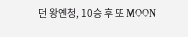던 왕옌청, 10승 후 또 MOON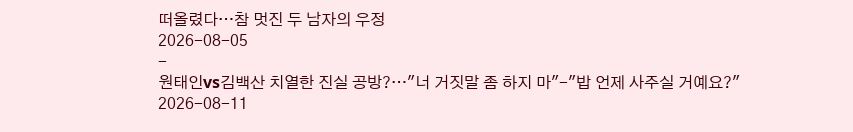떠올렸다…참 멋진 두 남자의 우정
2026-08-05
-
원태인vs김백산 치열한 진실 공방?…"너 거짓말 좀 하지 마"-"밥 언제 사주실 거예요?"
2026-08-11